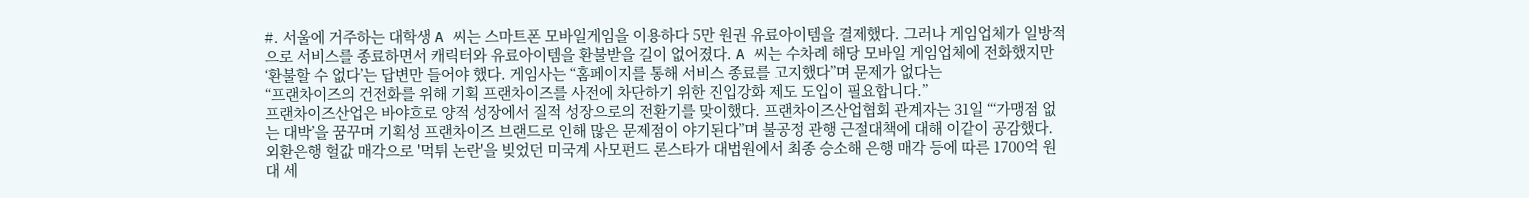#. 서울에 거주하는 대학생 A 씨는 스마트폰 모바일게임을 이용하다 5만 원권 유료아이템을 결제했다. 그러나 게임업체가 일방적으로 서비스를 종료하면서 캐릭터와 유료아이템을 환불받을 길이 없어졌다. A 씨는 수차례 해당 모바일 게임업체에 전화했지만 ‘환불할 수 없다’는 답변만 들어야 했다. 게임사는 “홈페이지를 통해 서비스 종료를 고지했다”며 문제가 없다는
“프랜차이즈의 건전화를 위해 기획 프랜차이즈를 사전에 차단하기 위한 진입강화 제도 도입이 필요합니다.”
프랜차이즈산업은 바야흐로 양적 성장에서 질적 성장으로의 전환기를 맞이했다. 프랜차이즈산업협회 관계자는 31일 “‘가맹점 없는 대박’을 꿈꾸며 기획성 프랜차이즈 브랜드로 인해 많은 문제점이 야기된다”며 불공정 관행 근절대책에 대해 이같이 공감했다.
외환은행 헐값 매각으로 '먹튀 논란'을 빚었던 미국계 사모펀드 론스타가 대법원에서 최종 승소해 은행 매각 등에 따른 1700억 원대 세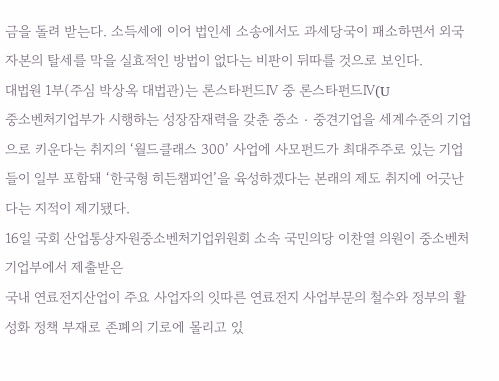금을 돌려 받는다. 소득세에 이어 법인세 소송에서도 과세당국이 패소하면서 외국자본의 탈세를 막을 실효적인 방법이 없다는 비판이 뒤따를 것으로 보인다.
대법원 1부(주심 박상옥 대법관)는 론스타펀드Ⅳ 중 론스타펀드Ⅳ(U
중소벤처기업부가 시행하는 성장잠재력을 갖춘 중소‧중견기업을 세계수준의 기업으로 키운다는 취지의 ‘월드클래스 300’ 사업에 사모펀드가 최대주주로 있는 기업들이 일부 포함돼 ‘한국형 히든챔피언’을 육성하겠다는 본래의 제도 취지에 어긋난다는 지적이 제기됐다.
16일 국회 산업통상자원중소벤처기업위원회 소속 국민의당 이찬열 의원이 중소벤처기업부에서 제출받은
국내 연료전지산업이 주요 사업자의 잇따른 연료전지 사업부문의 철수와 정부의 활성화 정책 부재로 존폐의 기로에 몰리고 있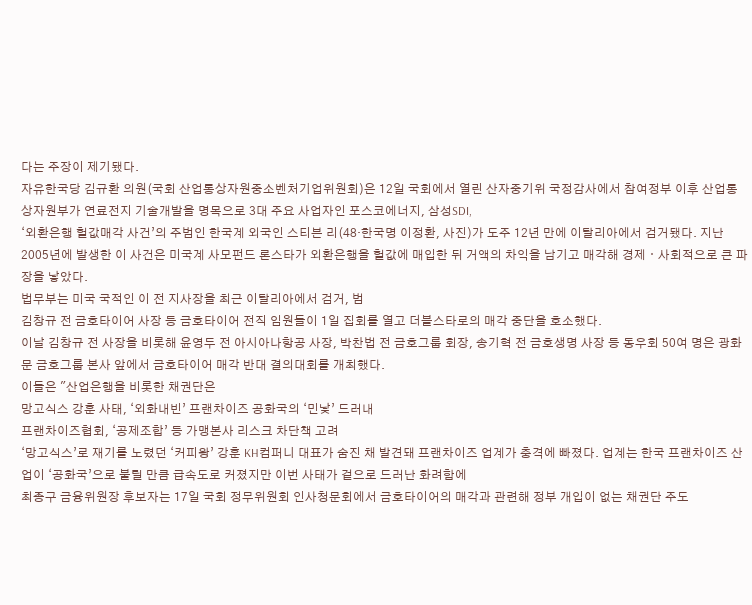다는 주장이 제기됐다.
자유한국당 김규환 의원(국회 산업통상자원중소벤처기업위원회)은 12일 국회에서 열린 산자중기위 국정감사에서 참여정부 이후 산업통상자원부가 연료전지 기술개발을 명목으로 3대 주요 사업자인 포스코에너지, 삼성SDI,
‘외환은행 헐값매각 사건’의 주범인 한국계 외국인 스티븐 리(48·한국명 이정환, 사진)가 도주 12년 만에 이탈리아에서 검거됐다. 지난 2005년에 발생한 이 사건은 미국계 사모펀드 론스타가 외환은행을 헐값에 매입한 뒤 거액의 차익을 남기고 매각해 경제ㆍ사회적으로 큰 파장을 낳았다.
법무부는 미국 국적인 이 전 지사장을 최근 이탈리아에서 검거, 범
김창규 전 금호타이어 사장 등 금호타이어 전직 임원들이 1일 집회를 열고 더블스타로의 매각 중단을 호소했다.
이날 김창규 전 사장을 비롯해 윤영두 전 아시아나항공 사장, 박찬법 전 금호그룹 회장, 송기혁 전 금호생명 사장 등 동우회 50여 명은 광화문 금호그룹 본사 앞에서 금호타이어 매각 반대 결의대회를 개최했다.
이들은 "산업은행을 비롯한 채권단은
망고식스 강훈 사태, ‘외화내빈’ 프랜차이즈 공화국의 ‘민낯’ 드러내
프랜차이즈협회, ‘공제조합’ 등 가맹본사 리스크 차단책 고려
‘망고식스’로 재기를 노렸던 ‘커피왕’ 강훈 KH컴퍼니 대표가 숨진 채 발견돼 프랜차이즈 업계가 충격에 빠졌다. 업계는 한국 프랜차이즈 산업이 ‘공화국’으로 불릴 만큼 급속도로 커졌지만 이번 사태가 겉으로 드러난 화려함에
최종구 금융위원장 후보자는 17일 국회 정무위원회 인사청문회에서 금호타이어의 매각과 관련해 정부 개입이 없는 채권단 주도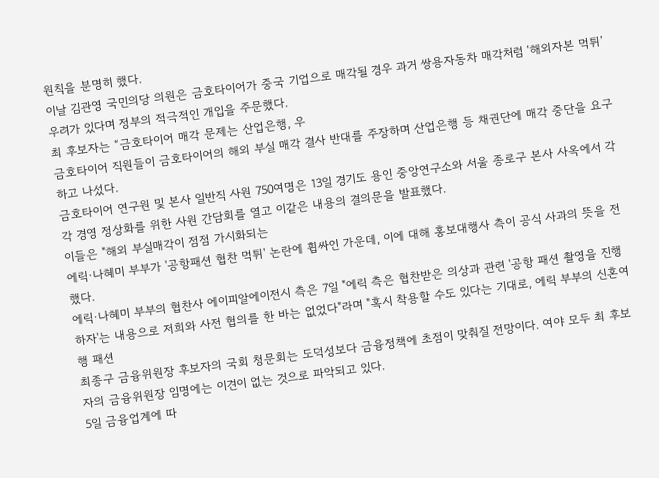원칙을 분명히 했다.
이날 김관영 국민의당 의원은 금호타이어가 중국 기업으로 매각될 경우 과거 쌍용자동차 매각처럼 ‘해외자본 먹튀’ 우려가 있다며 정부의 적극적인 개입을 주문했다.
최 후보자는 “금호타이어 매각 문제는 산업은행, 우
금호타이어 직원들이 금호타이어의 해외 부실 매각 결사 반대를 주장하며 산업은행 등 채권단에 매각 중단을 요구하고 나섰다.
금호타이어 연구원 및 본사 일반직 사원 750여명은 13일 경기도 용인 중앙연구소와 서울 종로구 본사 사옥에서 각각 경영 정상화를 위한 사원 간담회를 열고 이같은 내용의 결의문을 발표했다.
이들은 "해외 부실매각이 점점 가시화되는
에릭·나혜미 부부가 '공항패션 협찬 먹튀' 논란에 휩싸인 가운데, 이에 대해 홍보대행사 측이 공식 사과의 뜻을 전했다.
에릭·나혜미 부부의 협찬사 에이피알에이전시 측은 7일 "에릭 측은 협찬받은 의상과 관련 '공항 패션 촬영을 진행하자'는 내용으로 저희와 사전 협의를 한 바는 없었다"라며 "혹시 착용할 수도 있다는 기대로, 에릭 부부의 신혼여행 패션
최종구 금융위원장 후보자의 국회 청문회는 도덕성보다 금융정책에 초점이 맞춰질 전망이다. 여야 모두 최 후보자의 금융위원장 임명에는 이견이 없는 것으로 파악되고 있다.
5일 금융업계에 따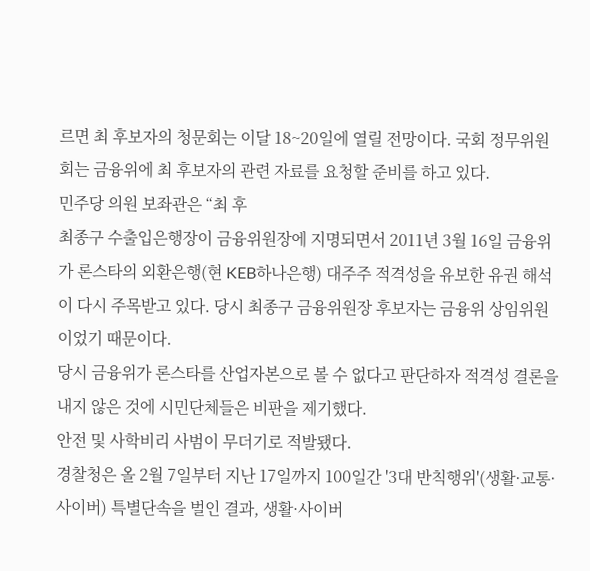르면 최 후보자의 청문회는 이달 18~20일에 열릴 전망이다. 국회 정무위원회는 금융위에 최 후보자의 관련 자료를 요청할 준비를 하고 있다.
민주당 의원 보좌관은 “최 후
최종구 수출입은행장이 금융위원장에 지명되면서 2011년 3월 16일 금융위가 론스타의 외환은행(현 KEB하나은행) 대주주 적격성을 유보한 유권 해석이 다시 주목받고 있다. 당시 최종구 금융위원장 후보자는 금융위 상임위원이었기 때문이다.
당시 금융위가 론스타를 산업자본으로 볼 수 없다고 판단하자 적격성 결론을 내지 않은 것에 시민단체들은 비판을 제기했다.
안전 및 사학비리 사범이 무더기로 적발됐다.
경찰청은 올 2월 7일부터 지난 17일까지 100일간 '3대 반칙행위'(생활·교통·사이버) 특별단속을 벌인 결과, 생활·사이버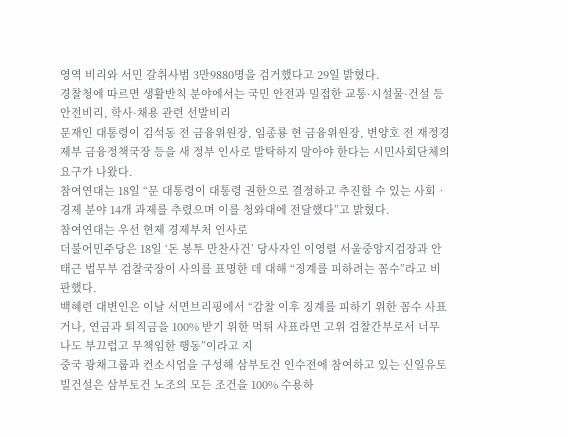영역 비리와 서민 갈취사범 3만9880명을 검거했다고 29일 밝혔다.
경찰청에 따르면 생활반칙 분야에서는 국민 안전과 밀접한 교통·시설물·건설 등 안전비리, 학사·채용 관련 선발비리
문재인 대통령이 김석동 전 금융위원장, 임종룡 현 금융위원장, 변양호 전 재정경제부 금융정책국장 등을 새 정부 인사로 발탁하지 말아야 한다는 시민사회단체의 요구가 나왔다.
참여연대는 18일 “문 대통령이 대통령 권한으로 결정하고 추진할 수 있는 사회‧경제 분야 14개 과제를 추렸으며 이를 청와대에 전달했다”고 밝혔다.
참여연대는 우선 현제 경제부처 인사로
더불어민주당은 18일 ‘돈 봉투 만찬사건’ 당사자인 이영렬 서울중앙지검장과 안태근 법무부 검찰국장이 사의를 표명한 데 대해 “징계를 피하려는 꼼수”라고 비판했다.
백혜련 대변인은 이날 서면브리핑에서 “감찰 이후 징계를 피하기 위한 꼼수 사표거나, 연금과 퇴직금을 100% 받기 위한 먹튀 사표라면 고위 검찰간부로서 너무나도 부끄럽고 무책임한 행동”이라고 지
중국 광채그룹과 컨소시엄을 구성해 삼부토건 인수전에 참여하고 있는 신일유토빌건설은 삼부토건 노조의 모든 조건을 100% 수용하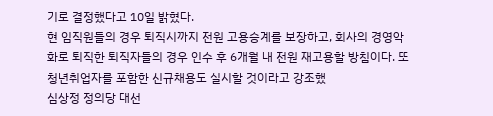기로 결정했다고 10일 밝혔다.
현 임직원들의 경우 퇴직시까지 전원 고용승계를 보장하고, 회사의 경영악화로 퇴직한 퇴직자들의 경우 인수 후 6개월 내 전원 재고용할 방침이다. 또 청년취업자를 포함한 신규채용도 실시할 것이라고 강조했
심상정 정의당 대선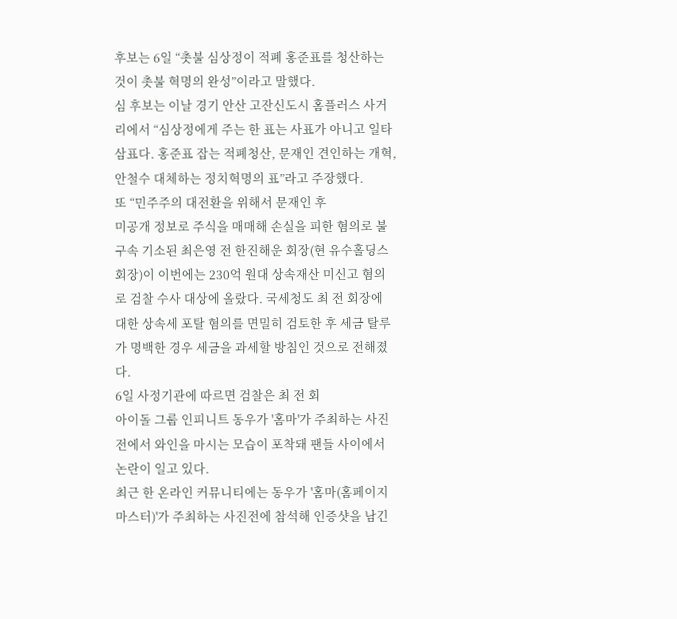후보는 6일 “촛불 심상정이 적폐 홍준표를 청산하는 것이 촛불 혁명의 완성”이라고 말했다.
심 후보는 이날 경기 안산 고잔신도시 홈플러스 사거리에서 “심상정에게 주는 한 표는 사표가 아니고 일타삼표다. 홍준표 잡는 적폐청산, 문재인 견인하는 개혁, 안철수 대체하는 정치혁명의 표”라고 주장했다.
또 “민주주의 대전환을 위해서 문재인 후
미공개 정보로 주식을 매매해 손실을 피한 혐의로 불구속 기소된 최은영 전 한진해운 회장(현 유수홀딩스 회장)이 이번에는 230억 원대 상속재산 미신고 혐의로 검찰 수사 대상에 올랐다. 국세청도 최 전 회장에 대한 상속세 포탈 혐의를 면밀히 검토한 후 세금 탈루가 명백한 경우 세금을 과세할 방침인 것으로 전해졌다.
6일 사정기관에 따르면 검찰은 최 전 회
아이돌 그룹 인피니트 동우가 '홈마'가 주최하는 사진전에서 와인을 마시는 모습이 포착돼 팬들 사이에서 논란이 일고 있다.
최근 한 온라인 커뮤니티에는 동우가 '홈마(홈페이지 마스터)'가 주최하는 사진전에 참석해 인증샷을 남긴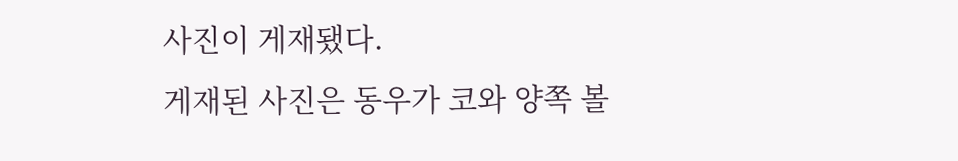사진이 게재됐다.
게재된 사진은 동우가 코와 양쪽 볼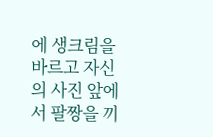에 생크림을 바르고 자신의 사진 앞에서 팔짱을 끼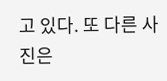고 있다. 또 다른 사진은